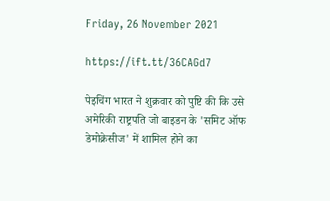Friday, 26 November 2021

https://ift.tt/36CAGd7

पेइचिंग भारत ने शुक्रवार को पुष्टि की कि उसे अमेरिकी राष्ट्रपति जो बाइडन के 'समिट ऑफ डेमोक्रेसीज' में शामिल होने का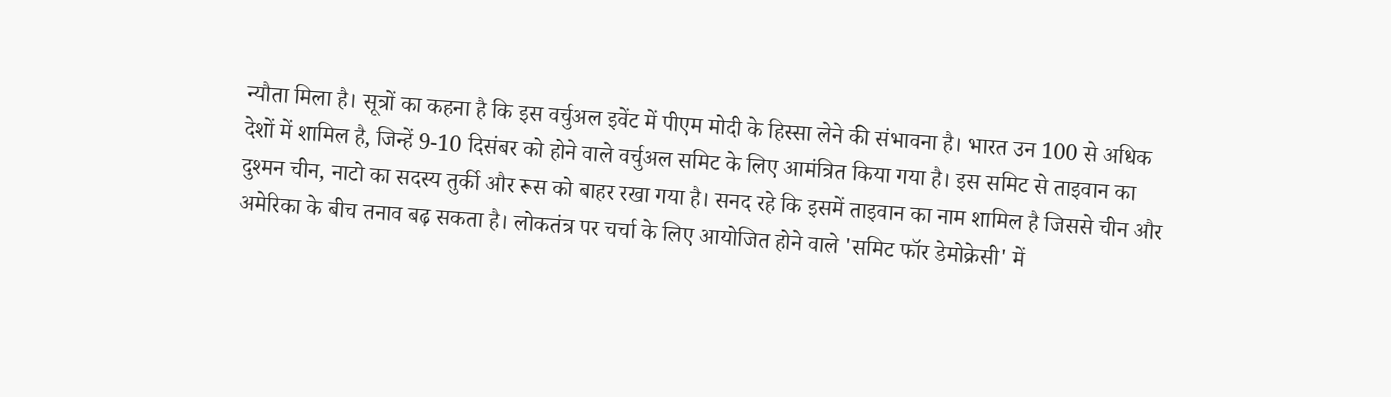न्यौता मिला है। सूत्रों का कहना है कि इस वर्चुअल इवेंट में पीएम मोदी के हिस्सा लेने की संभावना है। भारत उन 100 से अधिक देशों में शामिल है, जिन्हें 9-10 दिसंबर को होने वाले वर्चुअल समिट के लिए आमंत्रित किया गया है। इस समिट से ताइवान का दुश्मन चीन, नाटो का सदस्य तुर्की और रूस को बाहर रखा गया है। सनद रहे कि इसमें ताइवान का नाम शामिल है जिससे चीन और अमेरिका के बीच तनाव बढ़ सकता है। लोकतंत्र पर चर्चा के लिए आयोजित होने वाले 'समिट फॉर डेमोक्रेसी' में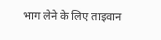भाग लेने के लिए ताइवान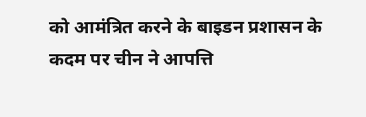को आमंत्रित करने के बाइडन प्रशासन के कदम पर चीन ने आपत्ति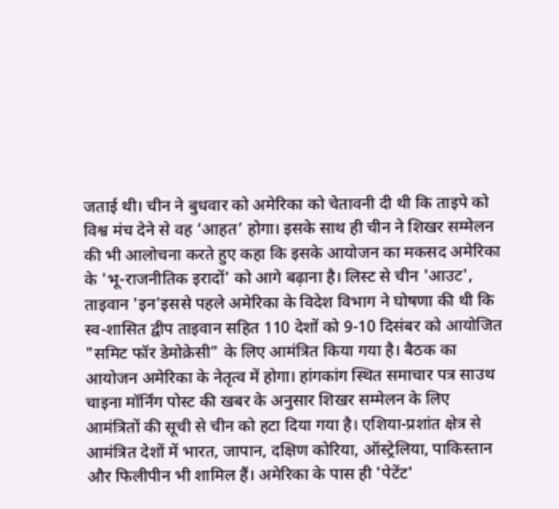जताई थी। चीन ने बुधवार को अमेरिका को चेतावनी दी थी कि ताइपे को विश्व मंच देने से वह ‘आहत’ होगा। इसके साथ ही चीन ने शिखर सम्मेलन की भी आलोचना करते हुए कहा कि इसके आयोजन का मकसद अमेरिका के 'भू-राजनीतिक इरादों' को आगे बढ़ाना है। लिस्ट से चीन 'आउट', ताइवान 'इन'इससे पहले अमेरिका के विदेश विभाग ने घोषणा की थी कि स्व-शासित द्वीप ताइवान सहित 110 देशों को 9-10 दिसंबर को आयोजित "समिट फॉर डेमोक्रेसी" के लिए आमंत्रित किया गया है। बैठक का आयोजन अमेरिका के नेतृत्व में होगा। हांगकांग स्थित समाचार पत्र साउथ चाइना मॉर्निंग पोस्ट की खबर के अनुसार शिखर सम्मेलन के लिए आमंत्रितों की सूची से चीन को हटा दिया गया है। एशिया-प्रशांत क्षेत्र से आमंत्रित देशों में भारत, जापान, दक्षिण कोरिया, ऑस्ट्रेलिया, पाकिस्तान और फिलीपीन भी शामिल हैं। अमेरिका के पास ही 'पेटेंट'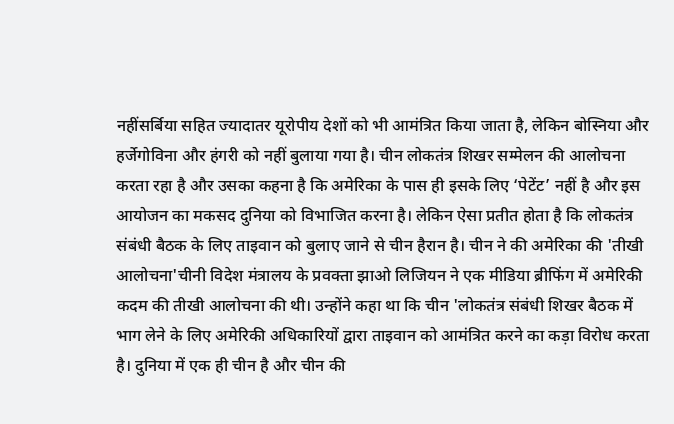नहींसर्बिया सहित ज्यादातर यूरोपीय देशों को भी आमंत्रित किया जाता है, लेकिन बोस्निया और हर्जेगोविना और हंगरी को नहीं बुलाया गया है। चीन लोकतंत्र शिखर सम्मेलन की आलोचना करता रहा है और उसका कहना है कि अमेरिका के पास ही इसके लिए ‘पेटेंट’ नहीं है और इस आयोजन का मकसद दुनिया को विभाजित करना है। लेकिन ऐसा प्रतीत होता है कि लोकतंत्र संबंधी बैठक के लिए ताइवान को बुलाए जाने से चीन हैरान है। चीन ने की अमेरिका की 'तीखी आलोचना'चीनी विदेश मंत्रालय के प्रवक्ता झाओ लिजियन ने एक मीडिया ब्रीफिंग में अमेरिकी कदम की तीखी आलोचना की थी। उन्होंने कहा था कि चीन 'लोकतंत्र संबंधी शिखर बैठक में भाग लेने के लिए अमेरिकी अधिकारियों द्वारा ताइवान को आमंत्रित करने का कड़ा विरोध करता है। दुनिया में एक ही चीन है और चीन की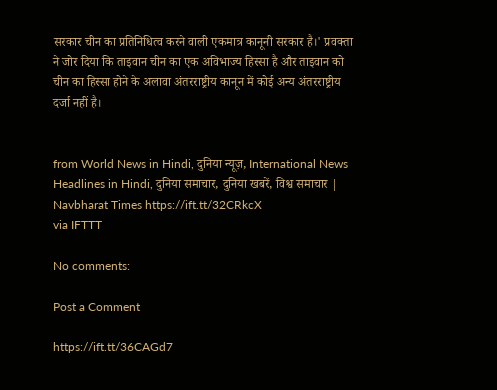सरकार चीन का प्रतिनिधित्व करने वाली एकमात्र कानूनी सरकार है।' प्रवक्ता ने जोर दिया कि ताइवान चीन का एक अविभाज्य हिस्सा है और ताइवान को चीन का हिस्सा होने के अलावा अंतरराष्ट्रीय कानून में कोई अन्य अंतरराष्ट्रीय दर्जा नहीं है।


from World News in Hindi, दुनिया न्यूज़, International News Headlines in Hindi, दुनिया समाचार, दुनिया खबरें, विश्व समाचार | Navbharat Times https://ift.tt/32CRkcX
via IFTTT

No comments:

Post a Comment

https://ift.tt/36CAGd7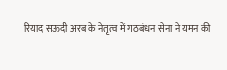रियाद सऊदी अरब के नेतृत्‍व में गठबंधन सेना ने यमन की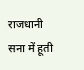राजधानी सना में हूती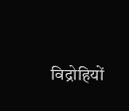विद्रोहियों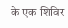के एक शिविर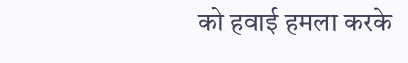को हवाई हमला करके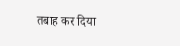तबाह कर दिया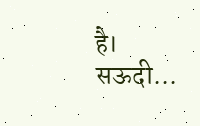है। सऊदी...